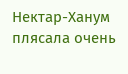Нектар-Ханум плясала очень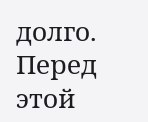долго. Перед этой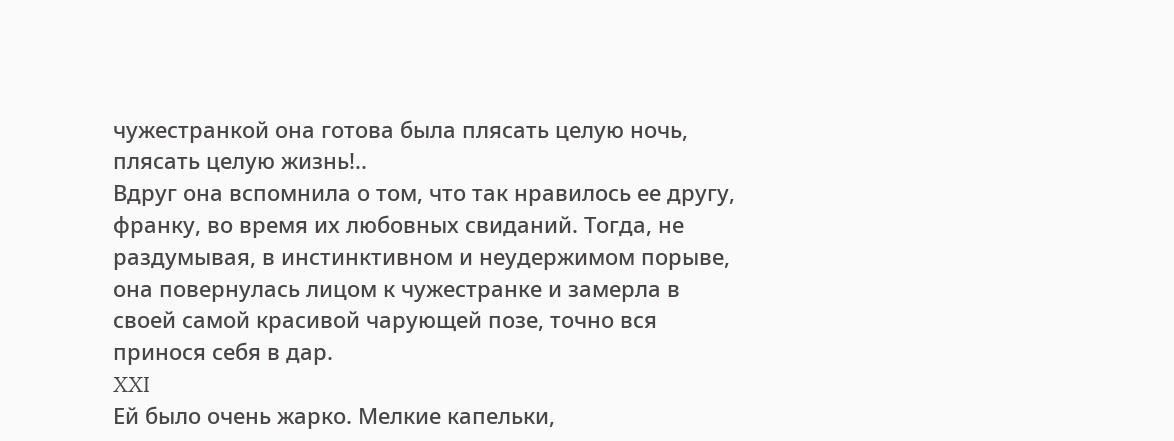чужестранкой она готова была плясать целую ночь, плясать целую жизнь!..
Вдруг она вспомнила о том, что так нравилось ее другу, франку, во время их любовных свиданий. Тогда, не раздумывая, в инстинктивном и неудержимом порыве, она повернулась лицом к чужестранке и замерла в своей самой красивой чарующей позе, точно вся принося себя в дар.
XXI
Ей было очень жарко. Мелкие капельки,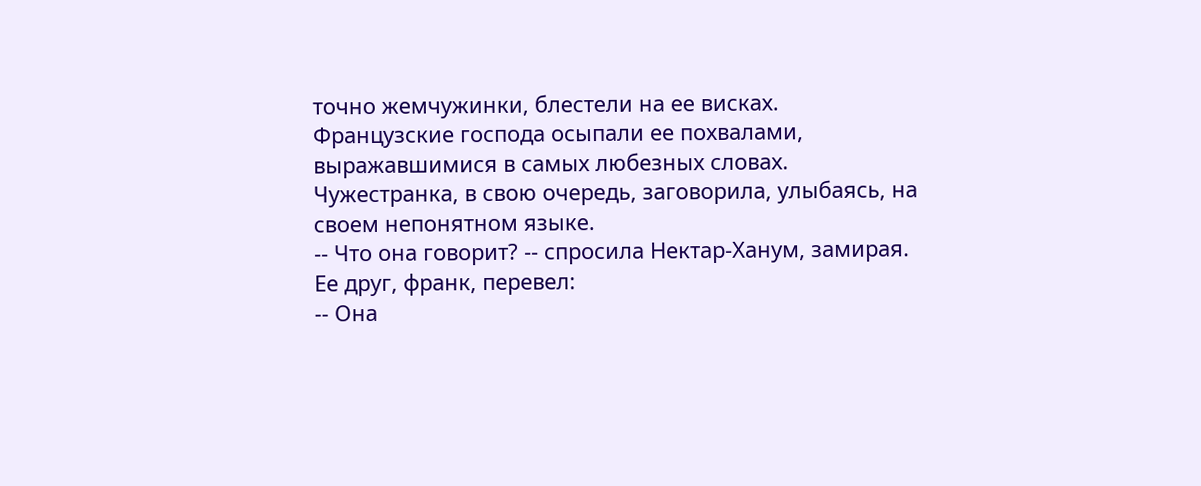точно жемчужинки, блестели на ее висках.
Французские господа осыпали ее похвалами, выражавшимися в самых любезных словах.
Чужестранка, в свою очередь, заговорила, улыбаясь, на своем непонятном языке.
-- Что она говорит? -- спросила Нектар-Ханум, замирая.
Ее друг, франк, перевел:
-- Она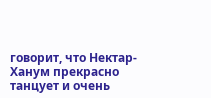говорит, что Нектар-Ханум прекрасно танцует и очень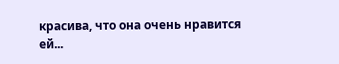красива, что она очень нравится ей...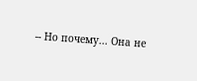-- Но почему... Она не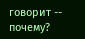говорит -- почему?